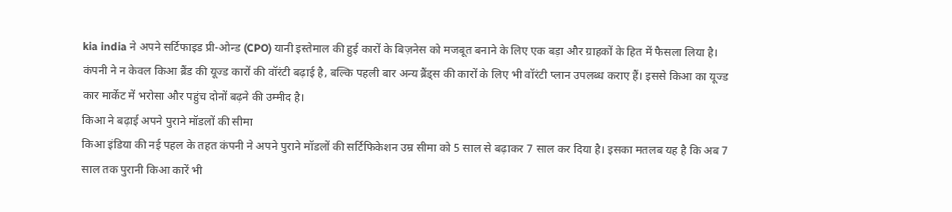kia india ने अपने सर्टिफाइड प्री-ओन्ड (CPO) यानी इस्तेमाल की हुई कारों के बिज़नेस को मजबूत बनाने के लिए एक बड़ा और ग्राहकों के हित में फैसला लिया है। कंपनी ने न केवल किआ ब्रैंड की यूज्ड कारों की वॉरंटी बढ़ाई है, बल्कि पहली बार अन्य ब्रैंड्स की कारों के लिए भी वॉरंटी प्लान उपलब्ध कराए हैं। इससे किआ का यूज्ड कार मार्केट में भरोसा और पहुंच दोनों बढ़ने की उम्मीद है।
किआ ने बढ़ाई अपने पुराने मॉडलों की सीमा
किआ इंडिया की नई पहल के तहत कंपनी ने अपने पुराने मॉडलों की सर्टिफिकेशन उम्र सीमा को 5 साल से बढ़ाकर 7 साल कर दिया है। इसका मतलब यह है कि अब 7 साल तक पुरानी किआ कारें भी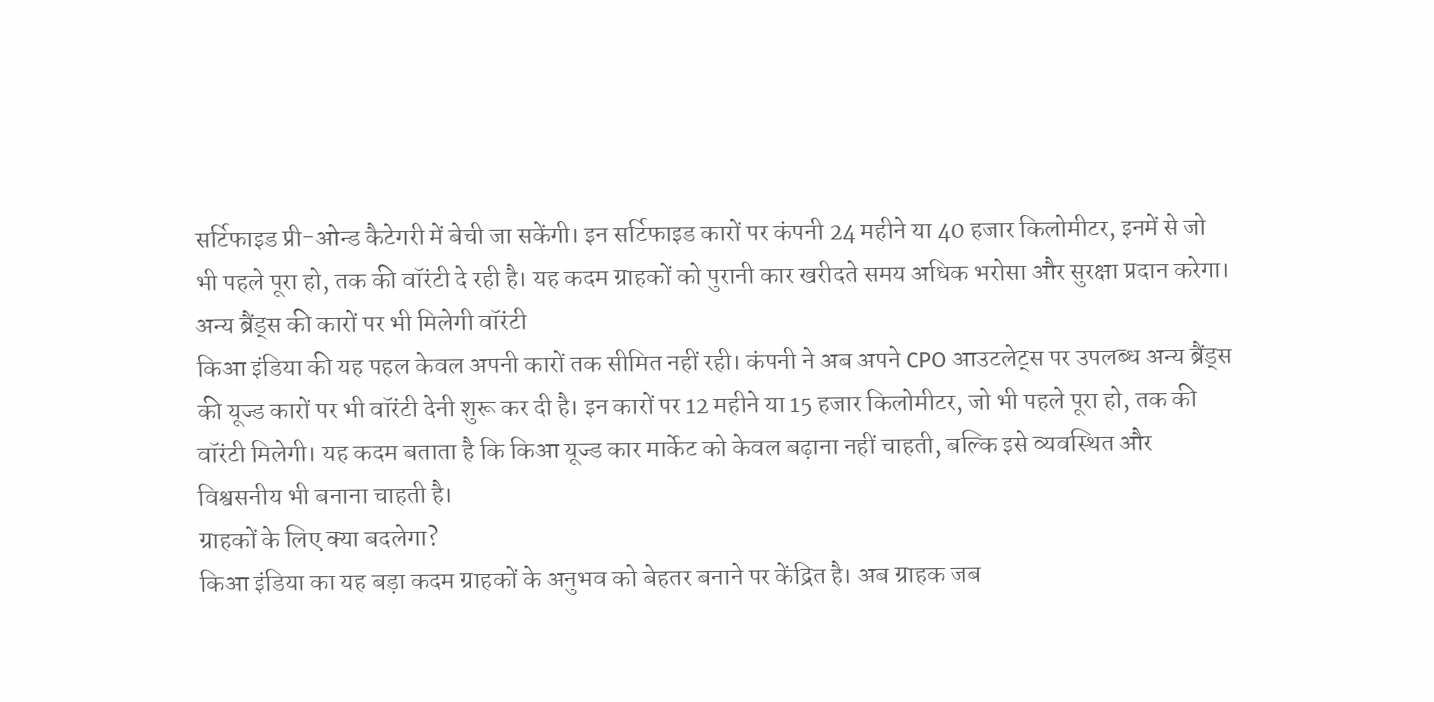सर्टिफाइड प्री-ओन्ड कैटेगरी में बेची जा सकेंगी। इन सर्टिफाइड कारों पर कंपनी 24 महीने या 40 हजार किलोमीटर, इनमें से जो भी पहले पूरा हो, तक की वॉरंटी दे रही है। यह कदम ग्राहकों को पुरानी कार खरीदते समय अधिक भरोसा और सुरक्षा प्रदान करेगा।
अन्य ब्रैंड्स की कारों पर भी मिलेगी वॉरंटी
किआ इंडिया की यह पहल केवल अपनी कारों तक सीमित नहीं रही। कंपनी ने अब अपने CPO आउटलेट्स पर उपलब्ध अन्य ब्रैंड्स की यूज्ड कारों पर भी वॉरंटी देनी शुरू कर दी है। इन कारों पर 12 महीने या 15 हजार किलोमीटर, जो भी पहले पूरा हो, तक की वॉरंटी मिलेगी। यह कदम बताता है कि किआ यूज्ड कार मार्केट को केवल बढ़ाना नहीं चाहती, बल्कि इसे व्यवस्थित और विश्वसनीय भी बनाना चाहती है।
ग्राहकों के लिए क्या बदलेगा?
किआ इंडिया का यह बड़ा कदम ग्राहकों के अनुभव को बेहतर बनाने पर केंद्रित है। अब ग्राहक जब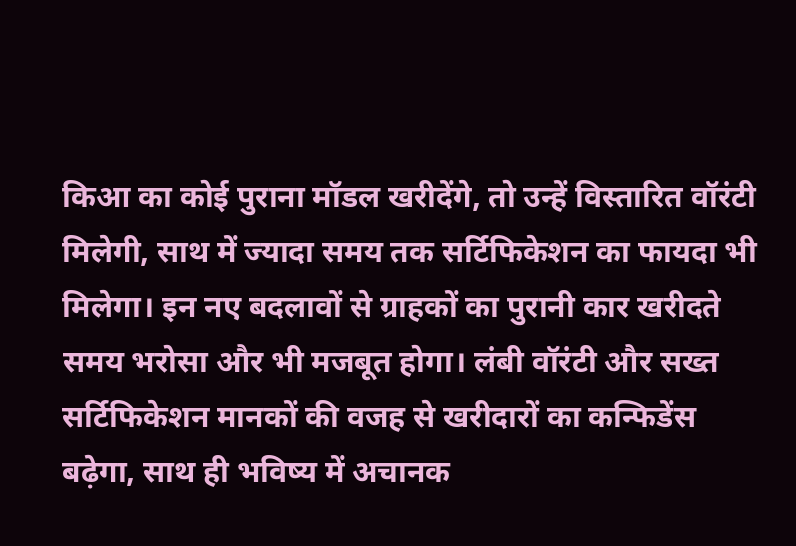किआ का कोई पुराना मॉडल खरीदेंगे, तो उन्हें विस्तारित वॉरंटी मिलेगी, साथ में ज्यादा समय तक सर्टिफिकेशन का फायदा भी मिलेगा। इन नए बदलावों से ग्राहकों का पुरानी कार खरीदते समय भरोसा और भी मजबूत होगा। लंबी वॉरंटी और सख्त सर्टिफिकेशन मानकों की वजह से खरीदारों का कन्फिडेंस बढ़ेगा, साथ ही भविष्य में अचानक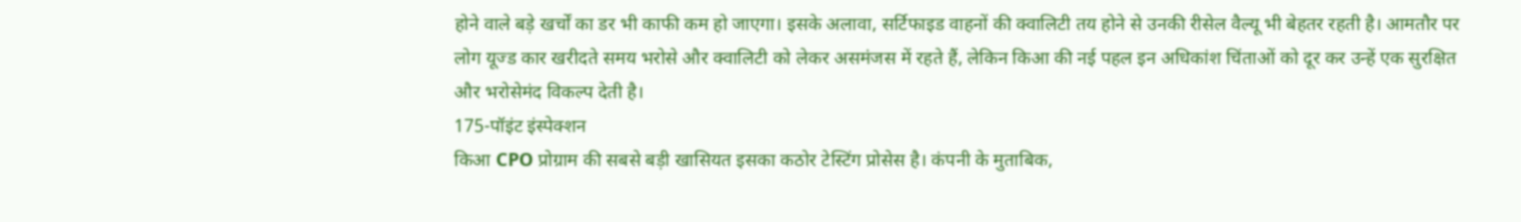होने वाले बड़े खर्चों का डर भी काफी कम हो जाएगा। इसके अलावा, सर्टिफाइड वाहनों की क्वालिटी तय होने से उनकी रीसेल वैल्यू भी बेहतर रहती है। आमतौर पर लोग यूज्ड कार खरीदते समय भरोसे और क्वालिटी को लेकर असमंजस में रहते हैं, लेकिन किआ की नई पहल इन अधिकांश चिंताओं को दूर कर उन्हें एक सुरक्षित और भरोसेमंद विकल्प देती है।
175-पॉइंट इंस्पेक्शन
किआ CPO प्रोग्राम की सबसे बड़ी खासियत इसका कठोर टेस्टिंग प्रोसेस है। कंपनी के मुताबिक,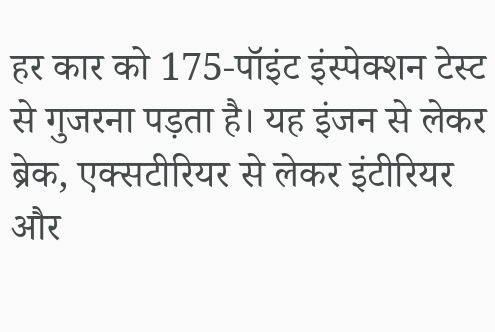हर कार को 175-पॉइंट इंस्पेक्शन टेस्ट से गुजरना पड़ता है। यह इंजन से लेकर ब्रेक, एक्सटीरियर से लेकर इंटीरियर और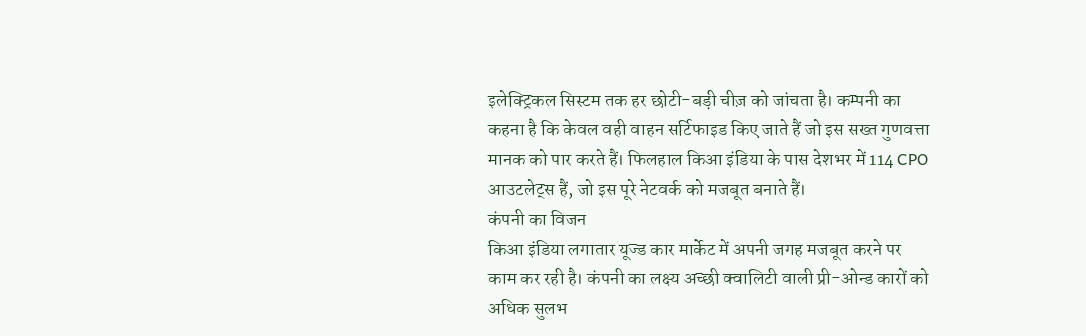इलेक्ट्रिकल सिस्टम तक हर छोटी-बड़ी चीज़ को जांचता है। कम्पनी का कहना है कि केवल वही वाहन सर्टिफाइड किए जाते हैं जो इस सख्त गुणवत्ता मानक को पार करते हैं। फिलहाल किआ इंडिया के पास देशभर में 114 CPO आउटलेट्स हैं, जो इस पूरे नेटवर्क को मजबूत बनाते हैं।
कंपनी का विजन
किआ इंडिया लगातार यूज्ड कार मार्केट में अपनी जगह मजबूत करने पर काम कर रही है। कंपनी का लक्ष्य अच्छी क्वालिटी वाली प्री-ओन्ड कारों को अधिक सुलभ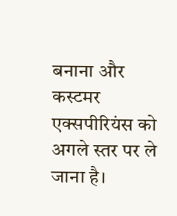बनाना और कस्टमर एक्सपीरियंस को अगले स्तर पर ले जाना है।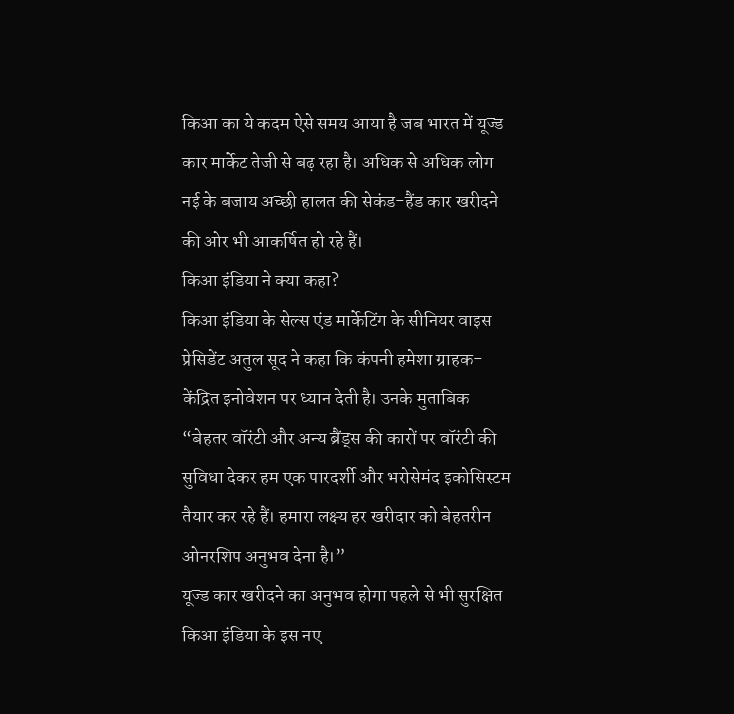किआ का ये कदम ऐसे समय आया है जब भारत में यूज्ड कार मार्केट तेजी से बढ़ रहा है। अधिक से अधिक लोग नई के बजाय अच्छी हालत की सेकंड-हैंड कार खरीदने की ओर भी आकर्षित हो रहे हैं।
किआ इंडिया ने क्या कहा?
किआ इंडिया के सेल्स एंड मार्केटिंग के सीनियर वाइस प्रेसिडेंट अतुल सूद ने कहा कि कंपनी हमेशा ग्राहक-केंद्रित इनोवेशन पर ध्यान देती है। उनके मुताबिक “बेहतर वॉरंटी और अन्य ब्रैंड्स की कारों पर वॉरंटी की सुविधा देकर हम एक पारदर्शी और भरोसेमंद इकोसिस्टम तैयार कर रहे हैं। हमारा लक्ष्य हर खरीदार को बेहतरीन ओनरशिप अनुभव देना है।”
यूज्ड कार खरीदने का अनुभव होगा पहले से भी सुरक्षित
किआ इंडिया के इस नए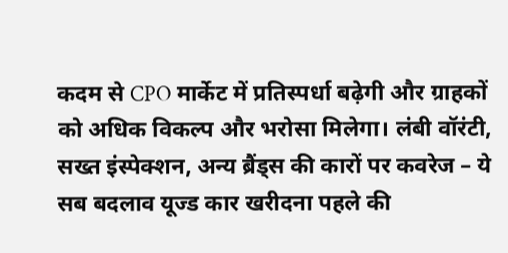कदम से CPO मार्केट में प्रतिस्पर्धा बढ़ेगी और ग्राहकों को अधिक विकल्प और भरोसा मिलेगा। लंबी वॉरंटी, सख्त इंस्पेक्शन, अन्य ब्रैंड्स की कारों पर कवरेज – ये सब बदलाव यूज्ड कार खरीदना पहले की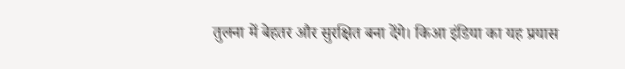तुलना में बेहतर और सुरक्षित बना देंगे। किआ इंडिया का यह प्रयास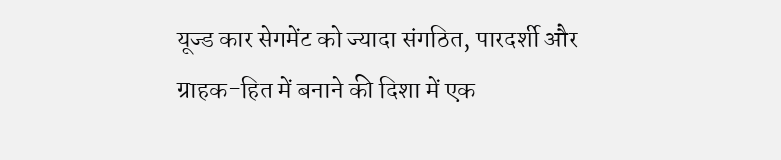यूज्ड कार सेगमेंट को ज्यादा संगठित, पारदर्शी और ग्राहक-हित में बनाने की दिशा में एक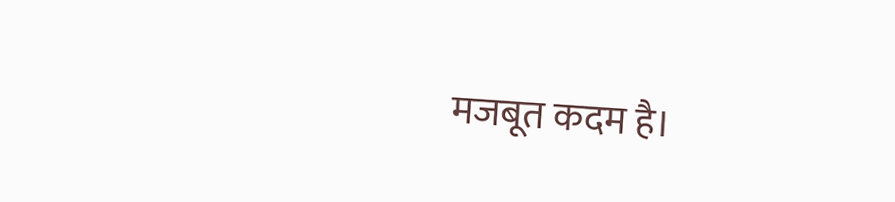मजबूत कदम है।